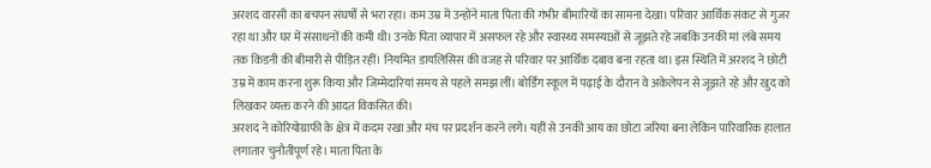अरशद वारसी का बचपन संघर्षों से भरा रहा। कम उम्र में उन्होंने माता पिता की गंभीर बीमारियों का सामना देखा। परिवार आर्थिक संकट से गुजर रहा था और घर में संसाधनों की कमी थी। उनके पिता व्यापार में असफल रहे और स्वास्थ्य समस्याओं से जूझते रहे जबकि उनकी मां लंबे समय तक किडनी की बीमारी से पीड़ित रहीं। नियमित डायलिसिस की वजह से परिवार पर आर्थिक दबाव बना रहता था। इस स्थिति में अरशद ने छोटी उम्र में काम करना शुरू किया और जिम्मेदारियां समय से पहले समझ लीं। बोर्डिंग स्कूल में पढ़ाई के दौरान वे अकेलेपन से जूझते रहे और खुद को लिखकर व्यक्त करने की आदत विकसित की।
अरशद ने कोरियोग्राफी के क्षेत्र में कदम रखा और मंच पर प्रदर्शन करने लगे। यहीं से उनकी आय का छोटा जरिया बना लेकिन पारिवारिक हालात लगातार चुनौतीपूर्ण रहे। माता पिता के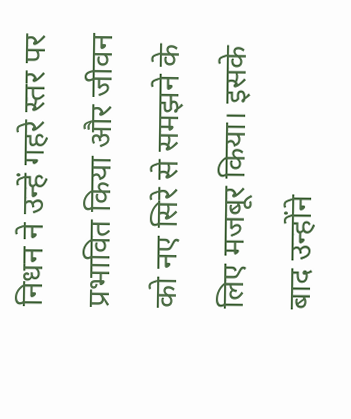निधन ने उन्हें गहरे स्तर पर प्रभावित किया और जीवन को नए सिरे से समझने के लिए मजबूर किया। इसके बाद उन्होंने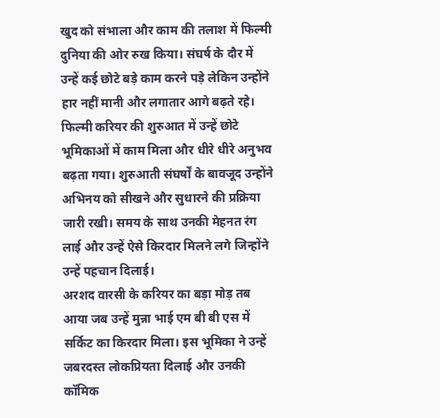खुद को संभाला और काम की तलाश में फिल्मी दुनिया की ओर रुख किया। संघर्ष के दौर में उन्हें कई छोटे बड़े काम करने पड़े लेकिन उन्होंने हार नहीं मानी और लगातार आगे बढ़ते रहे।
फिल्मी करियर की शुरुआत में उन्हें छोटे भूमिकाओं में काम मिला और धीरे धीरे अनुभव बढ़ता गया। शुरुआती संघर्षों के बावजूद उन्होंने अभिनय को सीखने और सुधारने की प्रक्रिया जारी रखी। समय के साथ उनकी मेहनत रंग लाई और उन्हें ऐसे किरदार मिलने लगे जिन्होंने उन्हें पहचान दिलाई।
अरशद वारसी के करियर का बड़ा मोड़ तब आया जब उन्हें मुन्ना भाई एम बी बी एस में सर्किट का किरदार मिला। इस भूमिका ने उन्हें जबरदस्त लोकप्रियता दिलाई और उनकी कॉमिक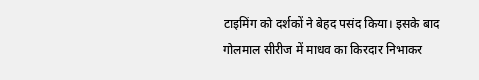टाइमिंग को दर्शकों ने बेहद पसंद किया। इसके बाद गोलमाल सीरीज में माधव का किरदार निभाकर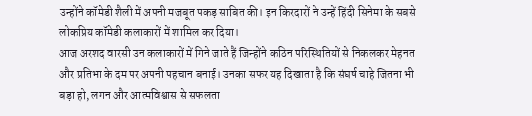उन्होंने कॉमेडी शैली में अपनी मजबूत पकड़ साबित की। इन किरदारों ने उन्हें हिंदी सिनेमा के सबसे लोकप्रिय कॉमेडी कलाकारों में शामिल कर दिया।
आज अरशद वारसी उन कलाकारों में गिने जाते हैं जिन्होंने कठिन परिस्थितियों से निकलकर मेहनत और प्रतिभा के दम पर अपनी पहचान बनाई। उनका सफर यह दिखाता है कि संघर्ष चाहे जितना भी बड़ा हो, लगन और आत्मविश्वास से सफलता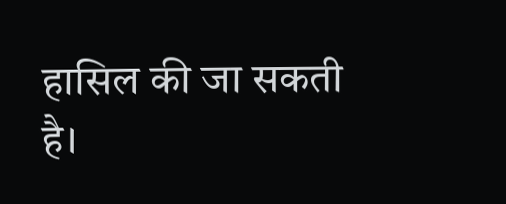हासिल की जा सकती है।